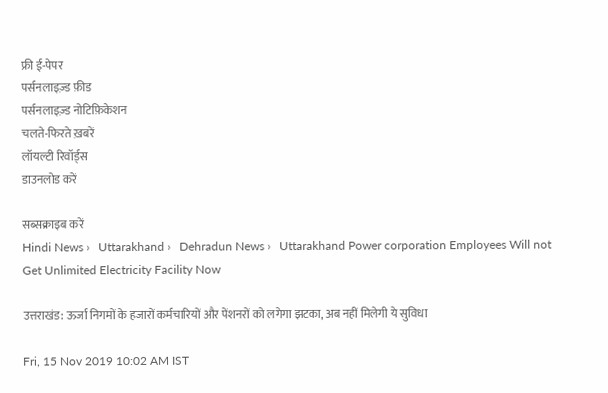फ्री ई-पेपर
पर्सनलाइज़्ड फ़ीड
पर्सनलाइज़्ड नोटिफ़िकेशन
चलते-फिरते ख़बरें
लॉयल्टी रिवॉर्ड्स
डाउनलोड करें

सब्सक्राइब करें
Hindi News ›   Uttarakhand ›   Dehradun News ›   Uttarakhand Power corporation Employees Will not Get Unlimited Electricity Facility Now

उत्तराखंड: ऊर्जा निगमों के हजारों कर्मचारियों और पेंशनरों को लगेगा झटका, अब नहीं मिलेगी ये सुविधा

Fri, 15 Nov 2019 10:02 AM IST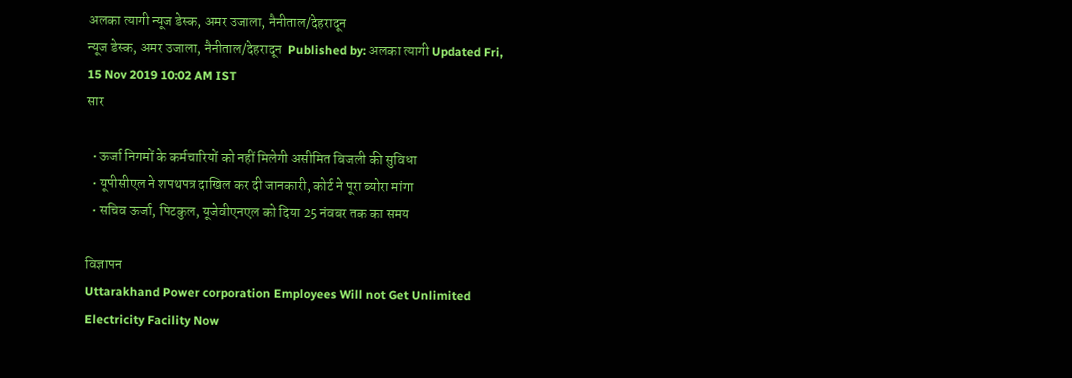अलका त्यागी न्यूज डेस्क, अमर उजाला, नैनीताल/देहरादून
न्यूज डेस्क, अमर उजाला, नैनीताल/देहरादून  Published by: अलका त्यागी Updated Fri, 15 Nov 2019 10:02 AM IST
सार

  • ऊर्जा निगमों के कर्मचारियों को नहीं मिलेगी असीमित बिजली की सुविधा
  • यूपीसीएल ने शपथपत्र दाखिल कर दी जानकारी, कोर्ट ने पूरा ब्योरा मांगा
  • सचिव ऊर्जा, पिटकुल, यूजेवीएनएल को दिया 25 नंवबर तक का समय

विज्ञापन
Uttarakhand Power corporation Employees Will not Get Unlimited Electricity Facility Now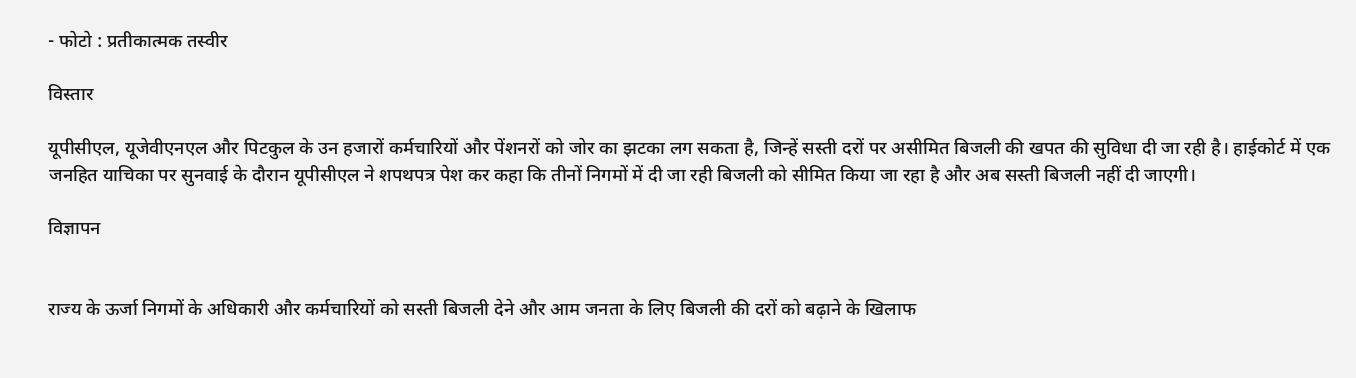- फोटो : प्रतीकात्मक तस्वीर

विस्तार

यूपीसीएल, यूजेवीएनएल और पिटकुल के उन हजारों कर्मचारियों और पेंशनरों को जोर का झटका लग सकता है, जिन्हें सस्ती दरों पर असीमित बिजली की खपत की सुविधा दी जा रही है। हाईकोर्ट में एक जनहित याचिका पर सुनवाई के दौरान यूपीसीएल ने शपथपत्र पेश कर कहा कि तीनों निगमों में दी जा रही बिजली को सीमित किया जा रहा है और अब सस्ती बिजली नहीं दी जाएगी।

विज्ञापन


राज्य के ऊर्जा निगमों के अधिकारी और कर्मचारियों को सस्ती बिजली देने और आम जनता के लिए बिजली की दरों को बढ़ाने के खिलाफ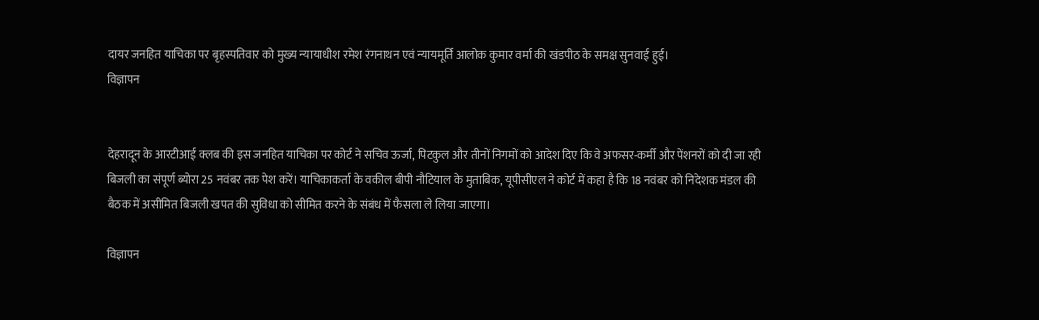दायर जनहित याचिका पर बृहस्पतिवार को मुख्य न्यायाधीश रमेश रंगनाथन एवं न्यायमूर्ति आलोक कुमार वर्मा की खंडपीठ के समक्ष सुनवाई हुई।
विज्ञापन


देहरादून के आरटीआई क्लब की इस जनहित याचिका पर कोर्ट ने सचिव ऊर्जा, पिटकुल और तीनों निगमों को आदेश दिए कि वे अफसर-कर्मी और पेंशनरों को दी जा रही बिजली का संपूर्ण ब्योरा 25 नवंबर तक पेश करें। याचिकाकर्ता के वकील बीपी नौटियाल के मुताबिक, यूपीसीएल ने कोर्ट में कहा है कि 18 नवंबर को निदेशक मंडल की बैठक में असीमित बिजली खपत की सुविधा को सीमित करने के संबंध में फैसला ले लिया जाएगा।

विज्ञापन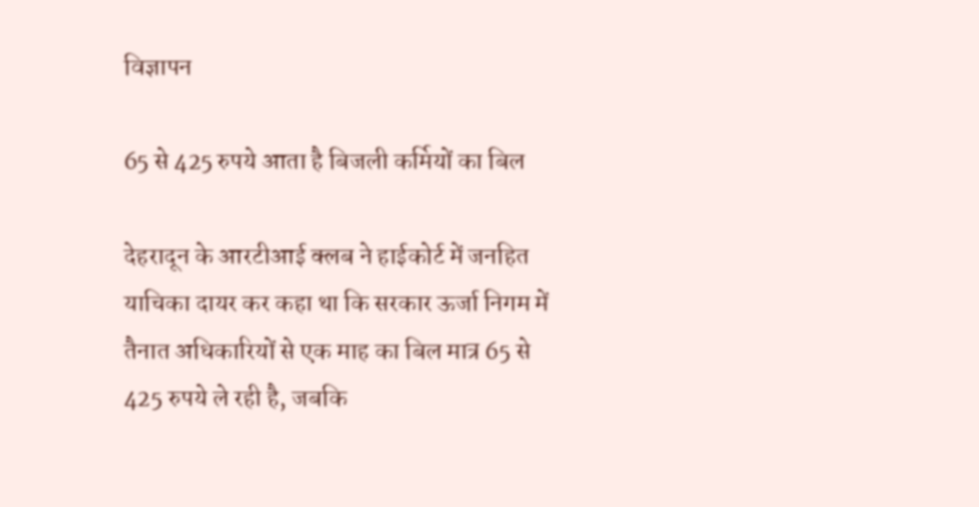विज्ञापन

65 से 425 रुपये आता है बिजली कर्मियों का बिल

देहरादून के आरटीआई क्लब ने हाईकोर्ट में जनहित याचिका दायर कर कहा था कि सरकार ऊर्जा निगम में तैनात अधिकारियों से एक माह का बिल मात्र 65 से 425 रुपये ले रही है, जबकि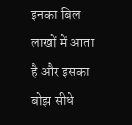इनका बिल लाखों में आता है और इसका बोझ सीधे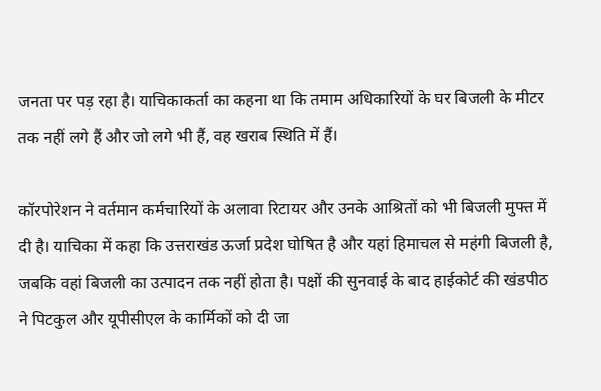जनता पर पड़ रहा है। याचिकाकर्ता का कहना था कि तमाम अधिकारियों के घर बिजली के मीटर तक नहीं लगे हैं और जो लगे भी हैं, वह खराब स्थिति में हैं।

कॉरपोरेशन ने वर्तमान कर्मचारियों के अलावा रिटायर और उनके आश्रितों को भी बिजली मुफ्त में दी है। याचिका में कहा कि उत्तराखंड ऊर्जा प्रदेश घोषित है और यहां हिमाचल से महंगी बिजली है, जबकि वहां बिजली का उत्पादन तक नहीं होता है। पक्षों की सुनवाई के बाद हाईकोर्ट की खंडपीठ ने पिटकुल और यूपीसीएल के कार्मिकों को दी जा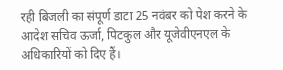रही बिजली का संपूर्ण डाटा 25 नवंबर को पेश करने के आदेश सचिव ऊर्जा, पिटकुल और यूजेवीएनएल के अधिकारियों को दिए हैं।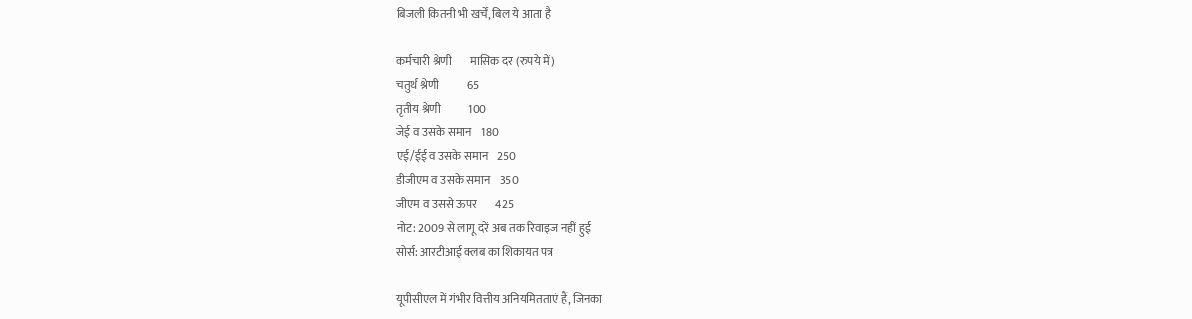बिजली कितनी भी खर्चें, बिल ये आता है

कर्मचारी श्रेणी        मासिक दर (रुपये में)
चतुर्थ श्रेणी            65
तृतीय श्रेणी            100
जेई व उसके समान    180
एई/ईई व उसके समान    250
डीजीएम व उसके समान    350
जीएम व उससे ऊपर        425
नोट: 2009 से लागू दरें अब तक रिवाइज नहीं हुई
सोर्स: आरटीआई क्लब का शिकायत पत्र

यूपीसीएल में गंभीर वित्तीय अनियमितताएं हैं, जिनका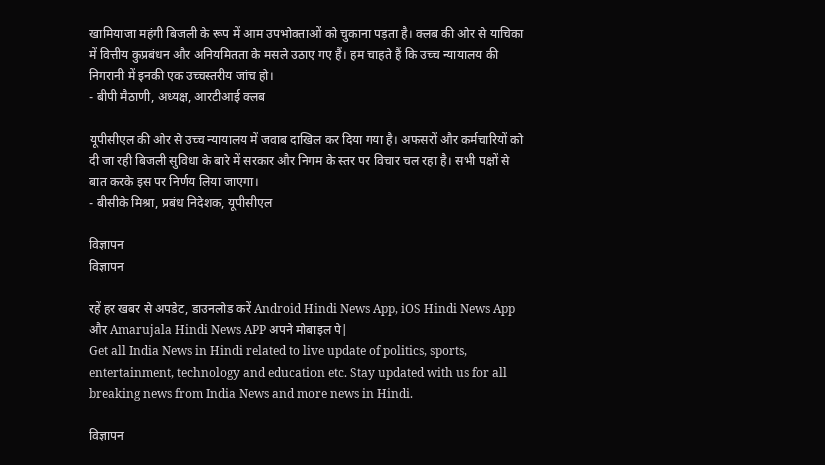खामियाजा महंगी बिजली के रूप में आम उपभोक्ताओं को चुकाना पड़ता है। क्लब की ओर से याचिका में वित्तीय कुप्रबंधन और अनियमितता के मसले उठाए गए हैं। हम चाहते हैं कि उच्च न्यायालय की निगरानी में इनकी एक उच्चस्तरीय जांच हो।
- बीपी मैठाणी, अध्यक्ष, आरटीआई क्लब

यूपीसीएल की ओर से उच्च न्यायालय में जवाब दाखिल कर दिया गया है। अफसरों और कर्मचारियों को दी जा रही बिजली सुविधा के बारे में सरकार और निगम के स्तर पर विचार चल रहा है। सभी पक्षों से बात करके इस पर निर्णय लिया जाएगा।
- बीसीके मिश्रा, प्रबंध निदेशक, यूपीसीएल

विज्ञापन
विज्ञापन

रहें हर खबर से अपडेट, डाउनलोड करें Android Hindi News App, iOS Hindi News App और Amarujala Hindi News APP अपने मोबाइल पे|
Get all India News in Hindi related to live update of politics, sports, entertainment, technology and education etc. Stay updated with us for all breaking news from India News and more news in Hindi.

विज्ञापन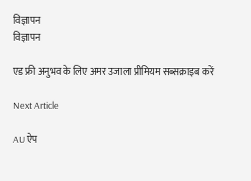विज्ञापन
विज्ञापन

एड फ्री अनुभव के लिए अमर उजाला प्रीमियम सब्सक्राइब करें

Next Article

AU ऐप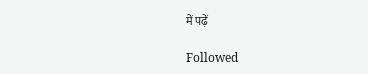में पढ़ें

Followed